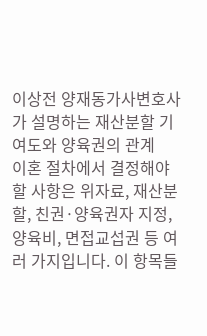이상전 양재동가사변호사가 설명하는 재산분할 기여도와 양육권의 관계
이혼 절차에서 결정해야 할 사항은 위자료, 재산분할, 친권·양육권자 지정, 양육비, 면접교섭권 등 여러 가지입니다. 이 항목들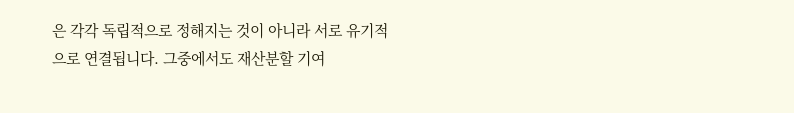은 각각 독립적으로 정해지는 것이 아니라 서로 유기적으로 연결됩니다. 그중에서도 재산분할 기여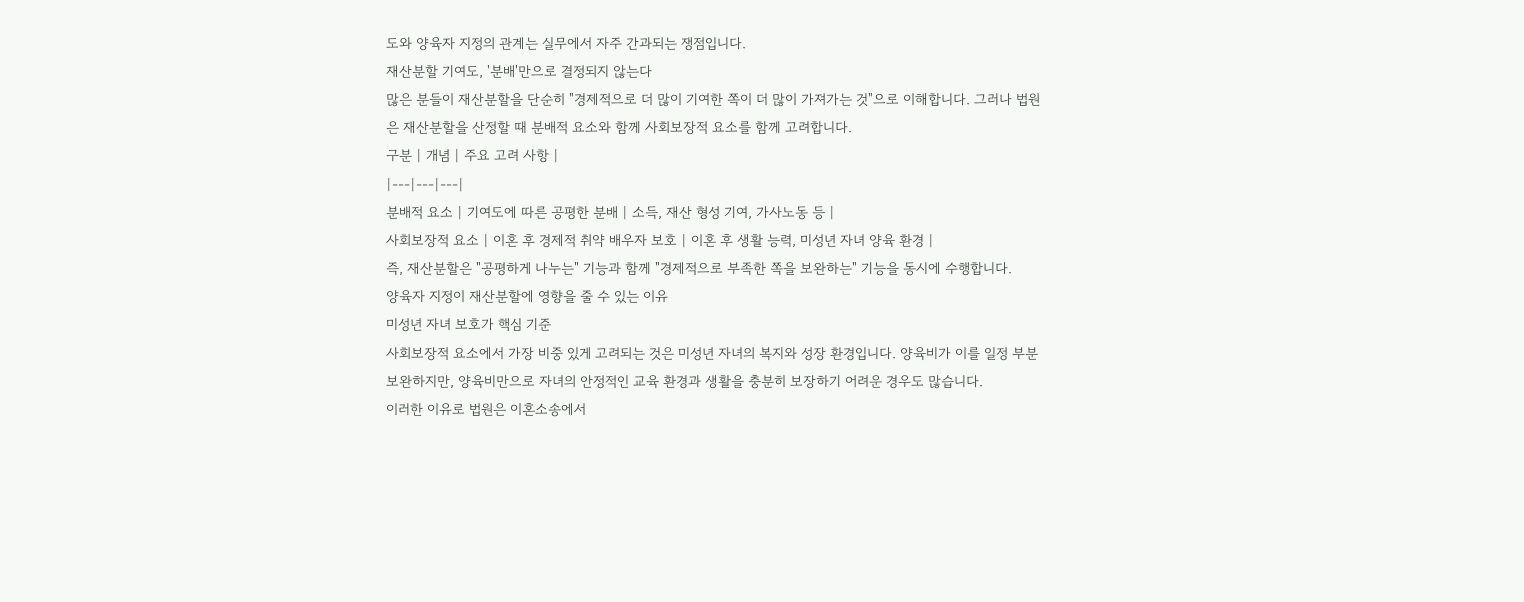도와 양육자 지정의 관계는 실무에서 자주 간과되는 쟁점입니다.
재산분할 기여도, '분배'만으로 결정되지 않는다
많은 분들이 재산분할을 단순히 "경제적으로 더 많이 기여한 쪽이 더 많이 가져가는 것"으로 이해합니다. 그러나 법원은 재산분할을 산정할 때 분배적 요소와 함께 사회보장적 요소를 함께 고려합니다.
구분 | 개념 | 주요 고려 사항 |
|---|---|---|
분배적 요소 | 기여도에 따른 공평한 분배 | 소득, 재산 형성 기여, 가사노동 등 |
사회보장적 요소 | 이혼 후 경제적 취약 배우자 보호 | 이혼 후 생활 능력, 미성년 자녀 양육 환경 |
즉, 재산분할은 "공평하게 나누는" 기능과 함께 "경제적으로 부족한 쪽을 보완하는" 기능을 동시에 수행합니다.
양육자 지정이 재산분할에 영향을 줄 수 있는 이유
미성년 자녀 보호가 핵심 기준
사회보장적 요소에서 가장 비중 있게 고려되는 것은 미성년 자녀의 복지와 성장 환경입니다. 양육비가 이를 일정 부분 보완하지만, 양육비만으로 자녀의 안정적인 교육 환경과 생활을 충분히 보장하기 어려운 경우도 많습니다.
이러한 이유로 법원은 이혼소송에서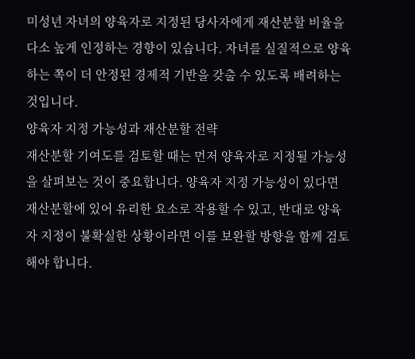미성년 자녀의 양육자로 지정된 당사자에게 재산분할 비율을 다소 높게 인정하는 경향이 있습니다. 자녀를 실질적으로 양육하는 쪽이 더 안정된 경제적 기반을 갖출 수 있도록 배려하는 것입니다.
양육자 지정 가능성과 재산분할 전략
재산분할 기여도를 검토할 때는 먼저 양육자로 지정될 가능성을 살펴보는 것이 중요합니다. 양육자 지정 가능성이 있다면 재산분할에 있어 유리한 요소로 작용할 수 있고, 반대로 양육자 지정이 불확실한 상황이라면 이를 보완할 방향을 함께 검토해야 합니다.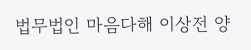법무법인 마음다해 이상전 양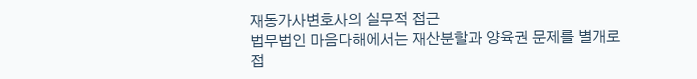재동가사변호사의 실무적 접근
법무법인 마음다해에서는 재산분할과 양육권 문제를 별개로 접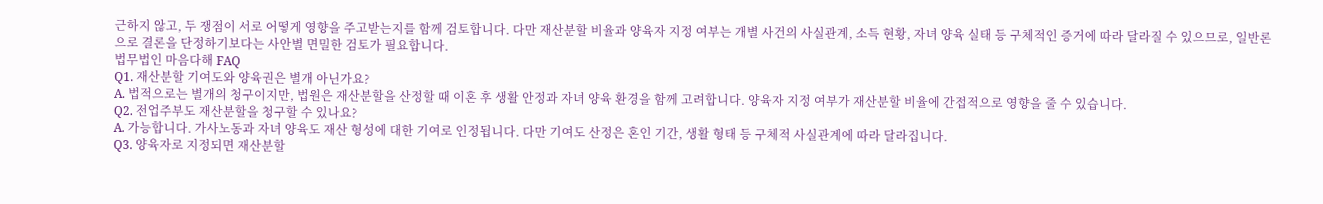근하지 않고, 두 쟁점이 서로 어떻게 영향을 주고받는지를 함께 검토합니다. 다만 재산분할 비율과 양육자 지정 여부는 개별 사건의 사실관계, 소득 현황, 자녀 양육 실태 등 구체적인 증거에 따라 달라질 수 있으므로, 일반론으로 결론을 단정하기보다는 사안별 면밀한 검토가 필요합니다.
법무법인 마음다해 FAQ
Q1. 재산분할 기여도와 양육권은 별개 아닌가요?
A. 법적으로는 별개의 청구이지만, 법원은 재산분할을 산정할 때 이혼 후 생활 안정과 자녀 양육 환경을 함께 고려합니다. 양육자 지정 여부가 재산분할 비율에 간접적으로 영향을 줄 수 있습니다.
Q2. 전업주부도 재산분할을 청구할 수 있나요?
A. 가능합니다. 가사노동과 자녀 양육도 재산 형성에 대한 기여로 인정됩니다. 다만 기여도 산정은 혼인 기간, 생활 형태 등 구체적 사실관계에 따라 달라집니다.
Q3. 양육자로 지정되면 재산분할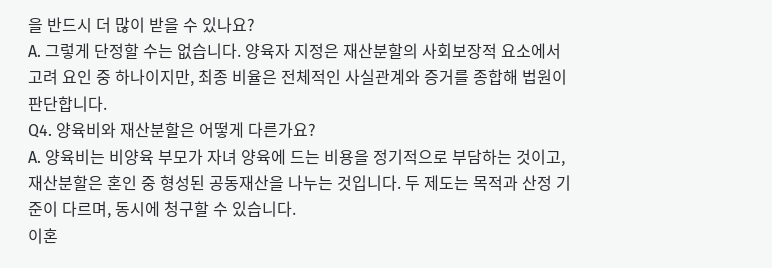을 반드시 더 많이 받을 수 있나요?
A. 그렇게 단정할 수는 없습니다. 양육자 지정은 재산분할의 사회보장적 요소에서 고려 요인 중 하나이지만, 최종 비율은 전체적인 사실관계와 증거를 종합해 법원이 판단합니다.
Q4. 양육비와 재산분할은 어떻게 다른가요?
A. 양육비는 비양육 부모가 자녀 양육에 드는 비용을 정기적으로 부담하는 것이고, 재산분할은 혼인 중 형성된 공동재산을 나누는 것입니다. 두 제도는 목적과 산정 기준이 다르며, 동시에 청구할 수 있습니다.
이혼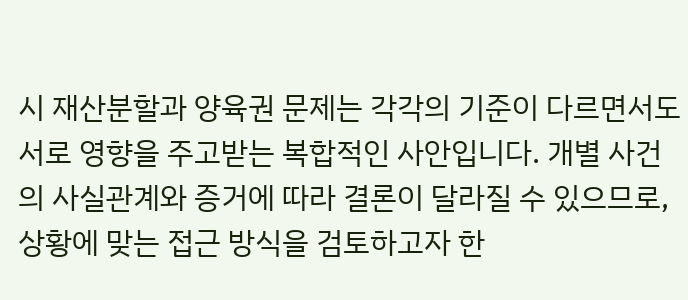시 재산분할과 양육권 문제는 각각의 기준이 다르면서도 서로 영향을 주고받는 복합적인 사안입니다. 개별 사건의 사실관계와 증거에 따라 결론이 달라질 수 있으므로, 상황에 맞는 접근 방식을 검토하고자 한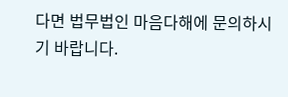다면 법무법인 마음다해에 문의하시기 바랍니다.